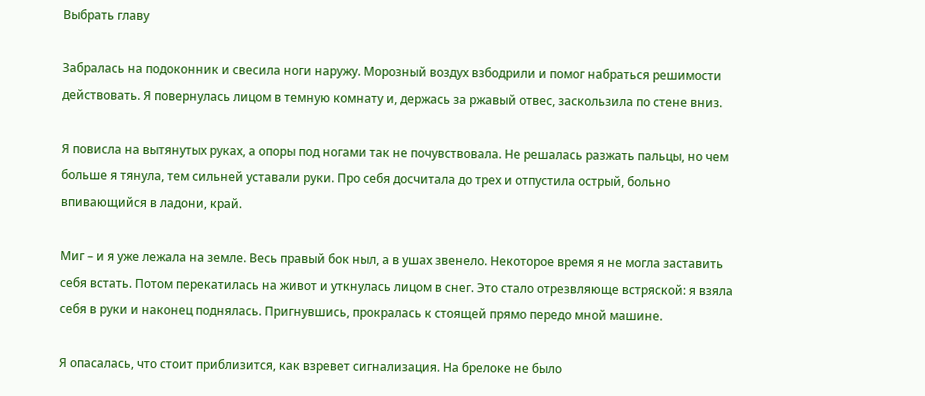Выбрать главу

Забралась на подоконник и свесила ноги наружу. Морозный воздух взбодрили и помог набраться решимости действовать. Я повернулась лицом в темную комнату и, держась за ржавый отвес, заскользила по стене вниз.

Я повисла на вытянутых руках, а опоры под ногами так не почувствовала. Не решалась разжать пальцы, но чем больше я тянула, тем сильней уставали руки. Про себя досчитала до трех и отпустила острый, больно впивающийся в ладони, край.

Миг – и я уже лежала на земле. Весь правый бок ныл, а в ушах звенело. Некоторое время я не могла заставить себя встать. Потом перекатилась на живот и уткнулась лицом в снег. Это стало отрезвляюще встряской: я взяла себя в руки и наконец поднялась. Пригнувшись, прокралась к стоящей прямо передо мной машине.

Я опасалась, что стоит приблизится, как взревет сигнализация. На брелоке не было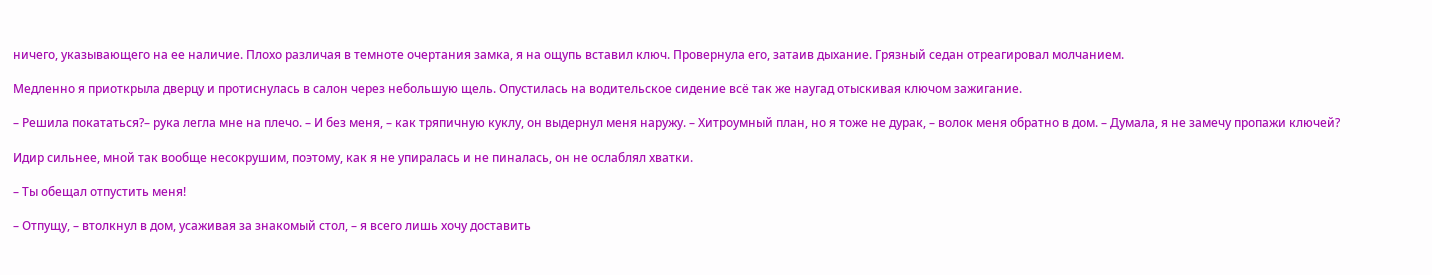ничего, указывающего на ее наличие. Плохо различая в темноте очертания замка, я на ощупь вставил ключ. Провернула его, затаив дыхание. Грязный седан отреагировал молчанием.

Медленно я приоткрыла дверцу и протиснулась в салон через небольшую щель. Опустилась на водительское сидение всё так же наугад отыскивая ключом зажигание.

– Решила покататься?– рука легла мне на плечо. – И без меня, – как тряпичную куклу, он выдернул меня наружу. – Хитроумный план, но я тоже не дурак, – волок меня обратно в дом. – Думала, я не замечу пропажи ключей?

Идир сильнее, мной так вообще несокрушим, поэтому, как я не упиралась и не пиналась, он не ослаблял хватки.

– Ты обещал отпустить меня!

– Отпущу, – втолкнул в дом, усаживая за знакомый стол, – я всего лишь хочу доставить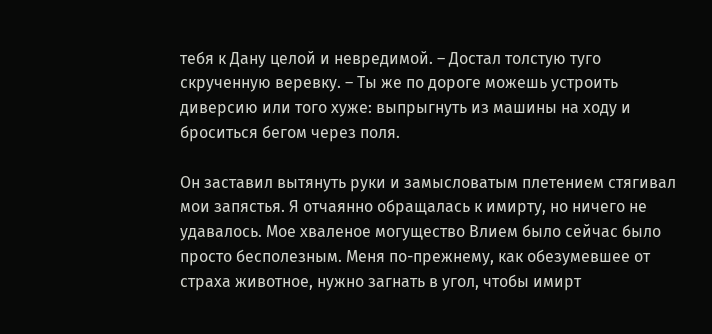тебя к Дану целой и невредимой. – Достал толстую туго скрученную веревку. – Ты же по дороге можешь устроить диверсию или того хуже: выпрыгнуть из машины на ходу и броситься бегом через поля.

Он заставил вытянуть руки и замысловатым плетением стягивал мои запястья. Я отчаянно обращалась к имирту, но ничего не удавалось. Мое хваленое могущество Влием было сейчас было просто бесполезным. Меня по-прежнему, как обезумевшее от страха животное, нужно загнать в угол, чтобы имирт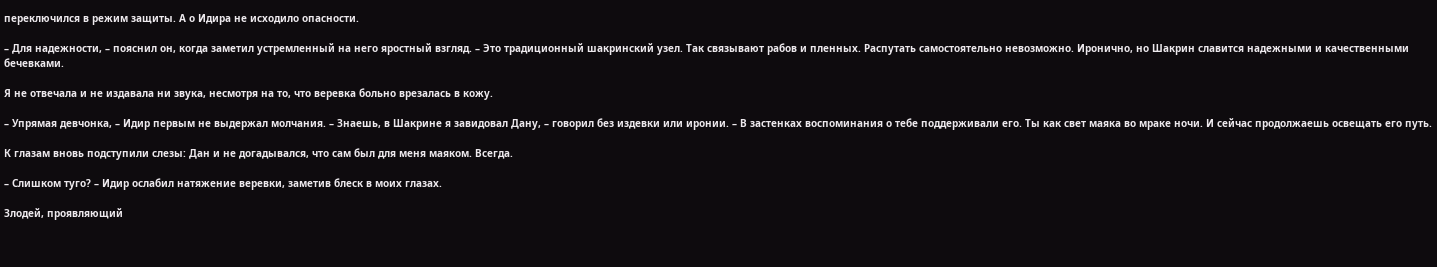переключился в режим защиты. А о Идира не исходило опасности.

– Для надежности, – пояснил он, когда заметил устремленный на него яростный взгляд. – Это традиционный шакринский узел. Так связывают рабов и пленных. Распутать самостоятельно невозможно. Иронично, но Шакрин славится надежными и качественными бечевками.

Я не отвечала и не издавала ни звука, несмотря на то, что веревка больно врезалась в кожу.

– Упрямая девчонка, – Идир первым не выдержал молчания. – Знаешь, в Шакрине я завидовал Дану, – говорил без издевки или иронии. – В застенках воспоминания о тебе поддерживали его. Ты как свет маяка во мраке ночи. И сейчас продолжаешь освещать его путь.

К глазам вновь подступили слезы: Дан и не догадывался, что сам был для меня маяком. Всегда.

– Слишком туго? – Идир ослабил натяжение веревки, заметив блеск в моих глазах.

Злодей, проявляющий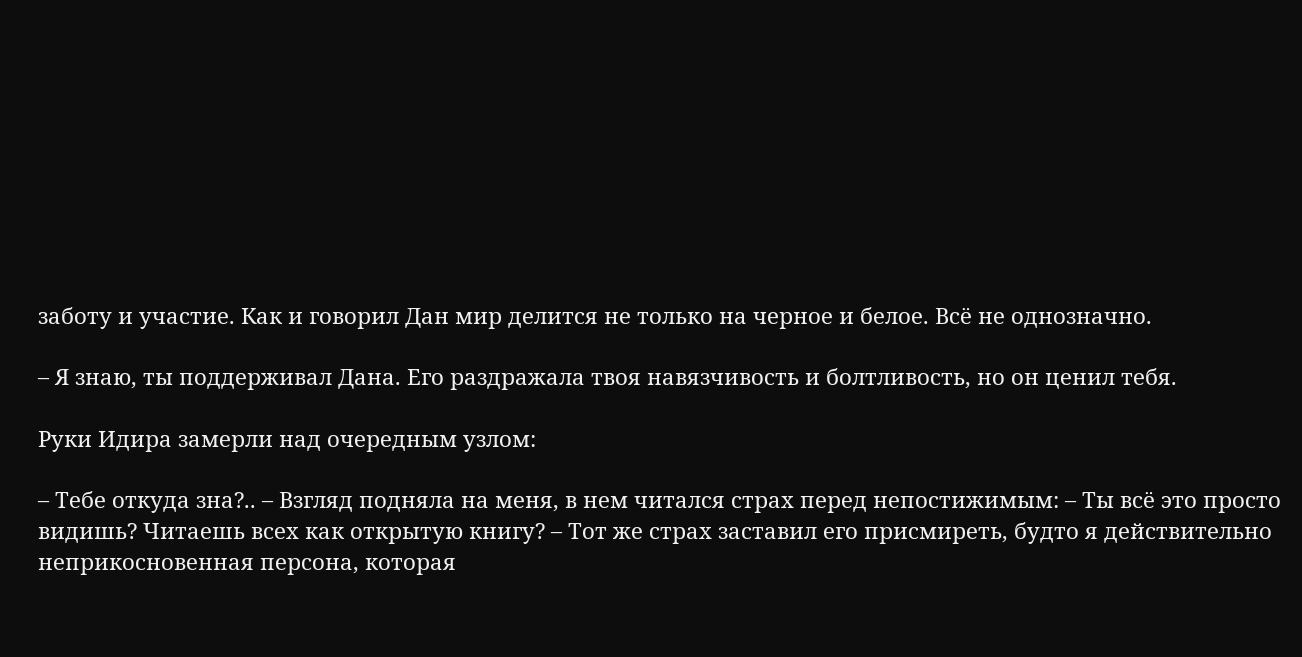заботу и участие. Как и говорил Дан мир делится не только на черное и белое. Всё не однозначно.

– Я знаю, ты поддерживал Дана. Его раздражала твоя навязчивость и болтливость, но он ценил тебя.

Руки Идира замерли над очередным узлом:

– Тебе откуда зна?.. – Взгляд подняла на меня, в нем читался страх перед непостижимым: – Ты всё это просто видишь? Читаешь всех как открытую книгу? – Тот же страх заставил его присмиреть, будто я действительно неприкосновенная персона, которая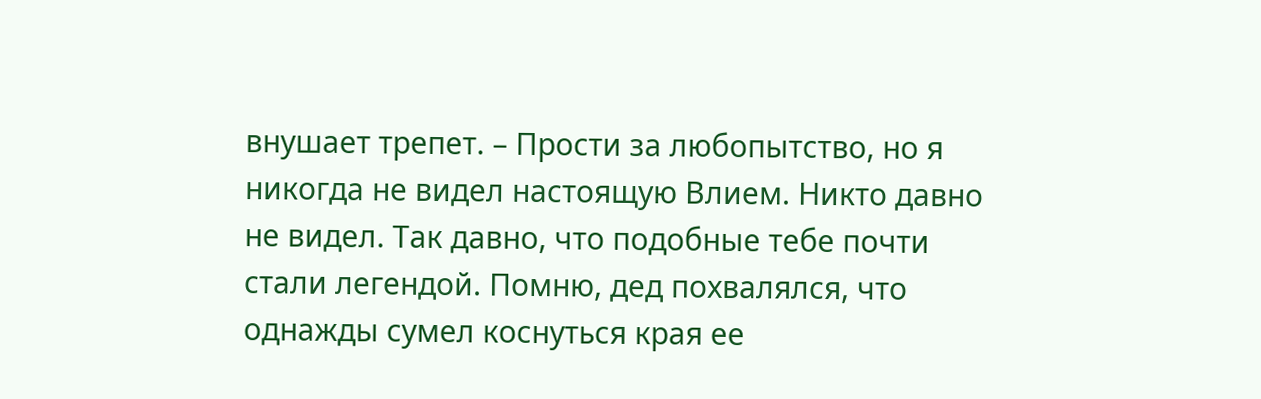внушает трепет. – Прости за любопытство, но я никогда не видел настоящую Влием. Никто давно не видел. Так давно, что подобные тебе почти стали легендой. Помню, дед похвалялся, что однажды сумел коснуться края ее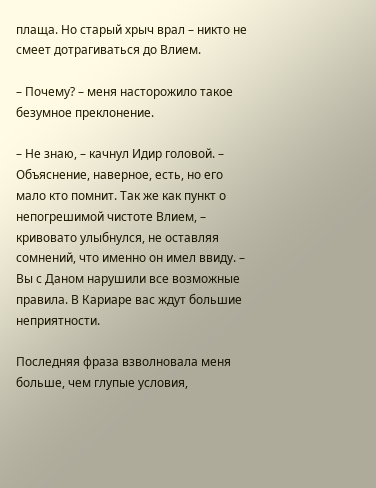плаща. Но старый хрыч врал – никто не смеет дотрагиваться до Влием.

– Почему? – меня насторожило такое безумное преклонение.

– Не знаю, – качнул Идир головой. – Объяснение, наверное, есть, но его мало кто помнит. Так же как пункт о непогрешимой чистоте Влием, – кривовато улыбнулся, не оставляя сомнений, что именно он имел ввиду. – Вы с Даном нарушили все возможные правила. В Кариаре вас ждут большие неприятности.

Последняя фраза взволновала меня больше, чем глупые условия,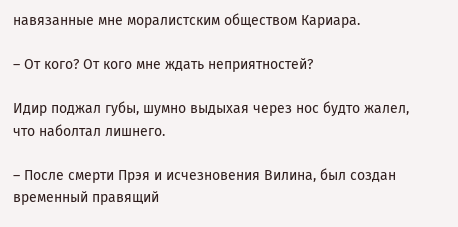навязанные мне моралистским обществом Кариара.

– От кого? От кого мне ждать неприятностей?

Идир поджал губы, шумно выдыхая через нос будто жалел, что наболтал лишнего.

– После смерти Прэя и исчезновения Вилина, был создан временный правящий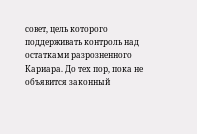совет, цель которого поддерживать контроль над остатками разрозненного Кариара. До тех пор, пока не объявится законный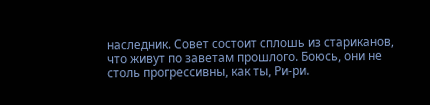наследник. Совет состоит сплошь из стариканов, что живут по заветам прошлого. Боюсь, они не столь прогрессивны, как ты, Ри-ри.